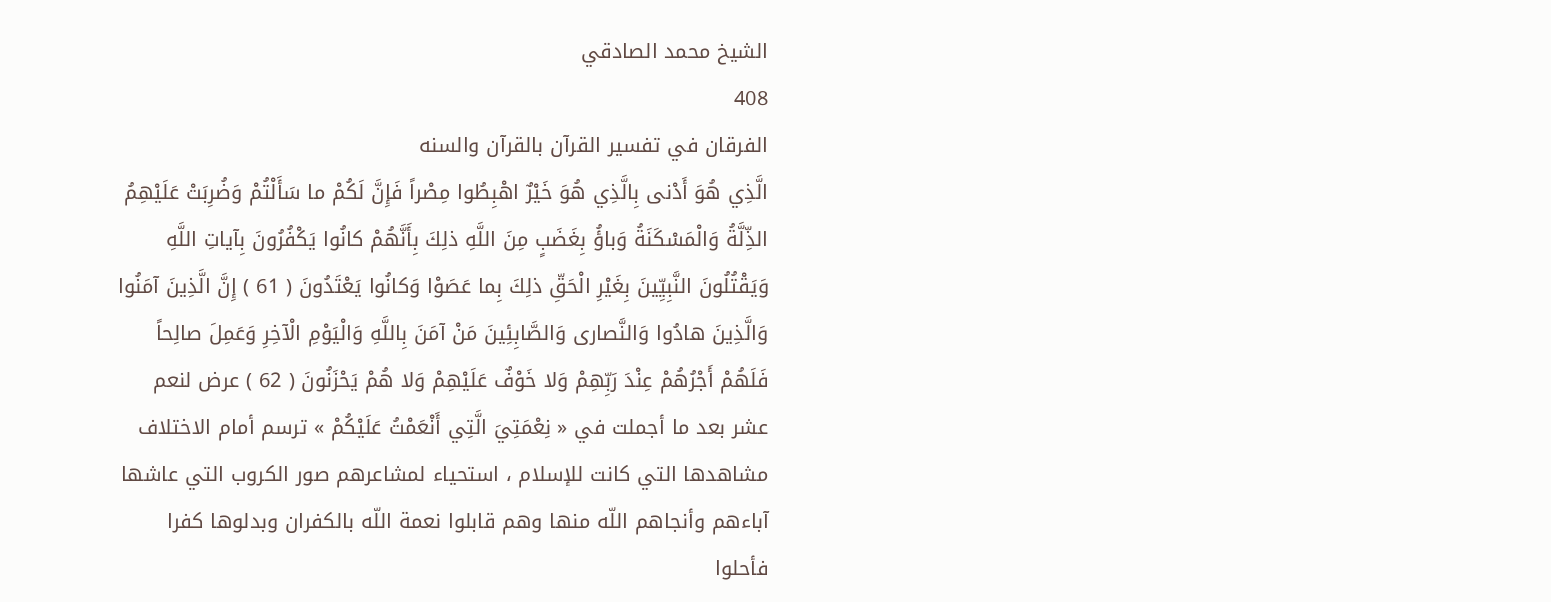الشيخ محمد الصادقي
408
الفرقان في تفسير القرآن بالقرآن والسنه
الَّذِي هُوَ أَدْنى بِالَّذِي هُوَ خَيْرٌ اهْبِطُوا مِصْراً فَإِنَّ لَكُمْ ما سَأَلْتُمْ وَضُرِبَتْ عَلَيْهِمُ الذِّلَّةُ وَالْمَسْكَنَةُ وَباؤُ بِغَضَبٍ مِنَ اللَّهِ ذلِكَ بِأَنَّهُمْ كانُوا يَكْفُرُونَ بِآياتِ اللَّهِ وَيَقْتُلُونَ النَّبِيِّينَ بِغَيْرِ الْحَقِّ ذلِكَ بِما عَصَوْا وَكانُوا يَعْتَدُونَ ( 61 ) إِنَّ الَّذِينَ آمَنُوا وَالَّذِينَ هادُوا وَالنَّصارى وَالصَّابِئِينَ مَنْ آمَنَ بِاللَّهِ وَالْيَوْمِ الْآخِرِ وَعَمِلَ صالِحاً فَلَهُمْ أَجْرُهُمْ عِنْدَ رَبِّهِمْ وَلا خَوْفٌ عَلَيْهِمْ وَلا هُمْ يَحْزَنُونَ ( 62 ) عرض لنعم عشر بعد ما أجملت في « نِعْمَتِيَ الَّتِي أَنْعَمْتُ عَلَيْكُمْ » ترسم أمام الاختلاف مشاهدها التي كانت للإسلام ، استحياء لمشاعرهم صور الكروب التي عاشها آباءهم وأنجاهم اللّه منها وهم قابلوا نعمة اللّه بالكفران وبدلوها كفرا فأحلوا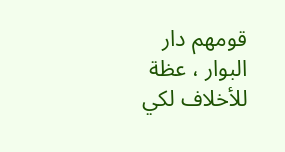قومهم دار البوار ، عظة للأخلاف لكي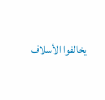يخالفوا الأسلاف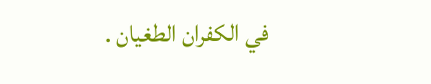في الكفران الطغيان .